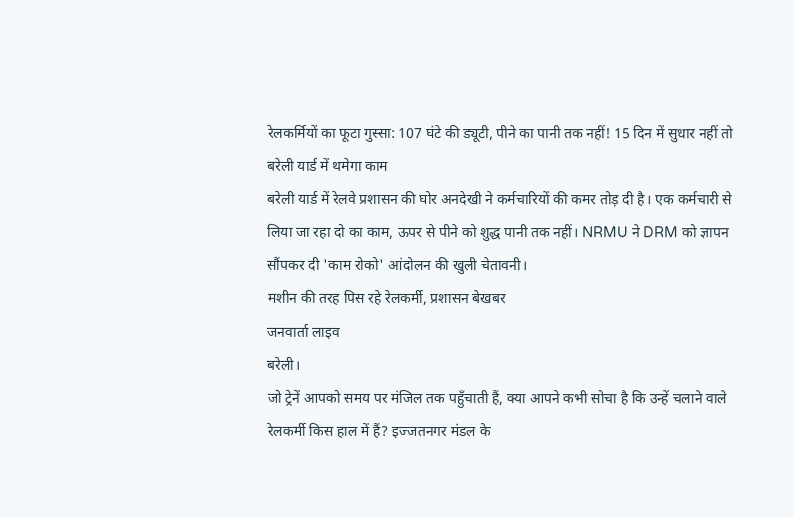रेलकर्मियों का फूटा गुस्सा: 107 घंटे की ड्यूटी, पीने का पानी तक नहीं! 15 दिन में सुधार नहीं तो बरेली यार्ड में थमेगा काम
बरेली यार्ड में रेलवे प्रशासन की घोर अनदेखी ने कर्मचारियों की कमर तोड़ दी है। एक कर्मचारी से लिया जा रहा दो का काम, ऊपर से पीने को शुद्ध पानी तक नहीं। NRMU ने DRM को ज्ञापन सौंपकर दी 'काम रोको' आंदोलन की खुली चेतावनी।
मशीन की तरह पिस रहे रेलकर्मी, प्रशासन बेखबर
जनवार्ता लाइव
बरेली।
जो ट्रेनें आपको समय पर मंजिल तक पहुँचाती हैं, क्या आपने कभी सोचा है कि उन्हें चलाने वाले रेलकर्मी किस हाल में हैं? इज्जतनगर मंडल के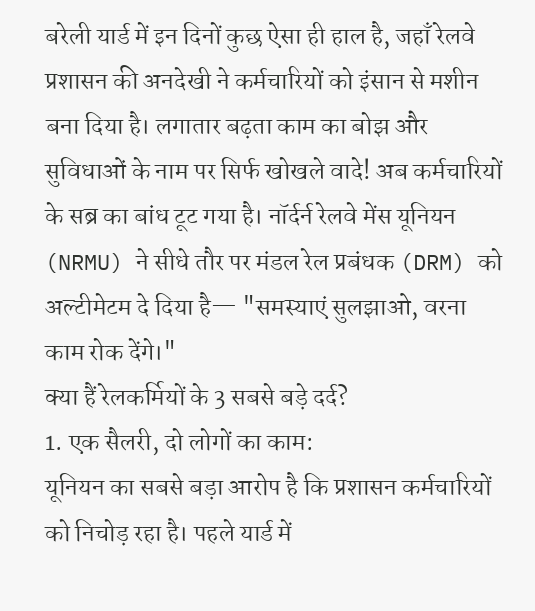बरेली यार्ड में इन दिनों कुछ ऐसा ही हाल है, जहाँ रेलवे प्रशासन की अनदेखी ने कर्मचारियों को इंसान से मशीन बना दिया है। लगातार बढ़ता काम का बोझ और सुविधाओं के नाम पर सिर्फ खोखले वादे! अब कर्मचारियों के सब्र का बांध टूट गया है। नॉर्दर्न रेलवे मेंस यूनियन (NRMU) ने सीधे तौर पर मंडल रेल प्रबंधक (DRM) को अल्टीमेटम दे दिया है— "समस्याएं सुलझाओ, वरना काम रोक देंगे।"
क्या हैं रेलकर्मियों के 3 सबसे बड़े दर्द?
1. एक सैलरी, दो लोगों का काम:
यूनियन का सबसे बड़ा आरोप है कि प्रशासन कर्मचारियों को निचोड़ रहा है। पहले यार्ड में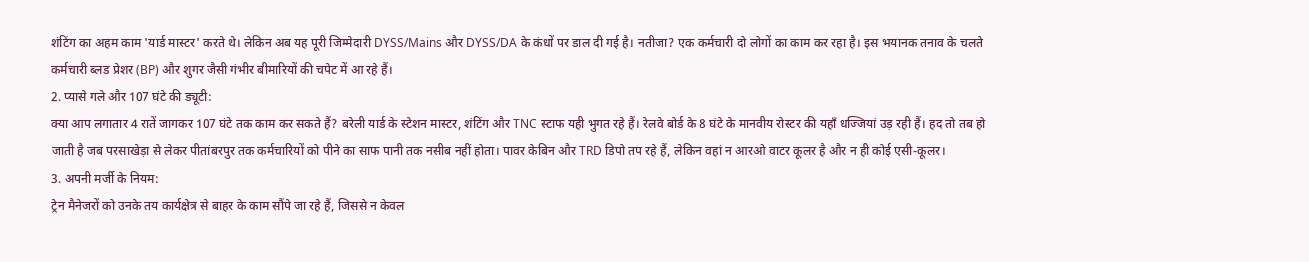शंटिंग का अहम काम 'यार्ड मास्टर' करते थे। लेकिन अब यह पूरी जिम्मेदारी DYSS/Mains और DYSS/DA के कंधों पर डाल दी गई है। नतीजा? एक कर्मचारी दो लोगों का काम कर रहा है। इस भयानक तनाव के चलते कर्मचारी ब्लड प्रेशर (BP) और शुगर जैसी गंभीर बीमारियों की चपेट में आ रहे हैं।
2. प्यासे गले और 107 घंटे की ड्यूटी:
क्या आप लगातार 4 रातें जागकर 107 घंटे तक काम कर सकते हैं? बरेली यार्ड के स्टेशन मास्टर, शंटिंग और TNC स्टाफ यही भुगत रहे हैं। रेलवे बोर्ड के 8 घंटे के मानवीय रोस्टर की यहाँ धज्जियां उड़ रही हैं। हद तो तब हो जाती है जब परसाखेड़ा से लेकर पीतांबरपुर तक कर्मचारियों को पीने का साफ पानी तक नसीब नहीं होता। पावर केबिन और TRD डिपो तप रहे हैं, लेकिन वहां न आरओ वाटर कूलर है और न ही कोई एसी-कूलर।
3. अपनी मर्जी के नियम:
ट्रेन मैनेजरों को उनके तय कार्यक्षेत्र से बाहर के काम सौंपे जा रहे हैं, जिससे न केवल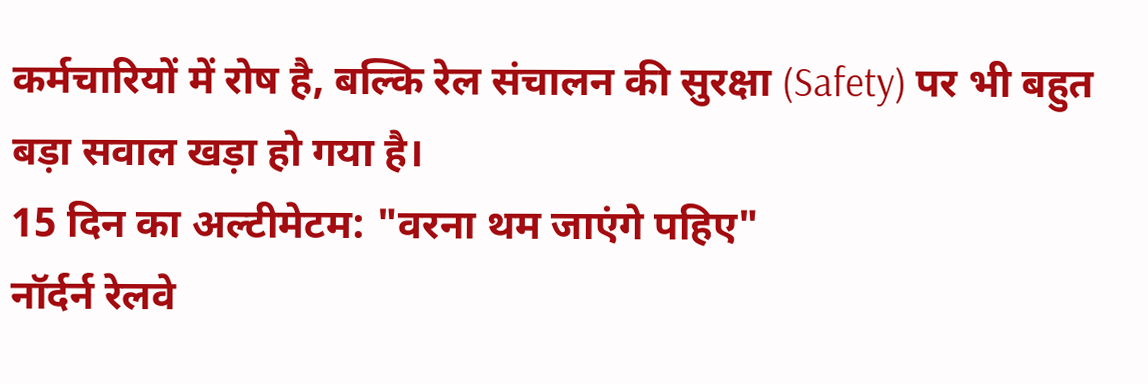कर्मचारियों में रोष है, बल्कि रेल संचालन की सुरक्षा (Safety) पर भी बहुत बड़ा सवाल खड़ा हो गया है।
15 दिन का अल्टीमेटम: "वरना थम जाएंगे पहिए"
नॉर्दर्न रेलवे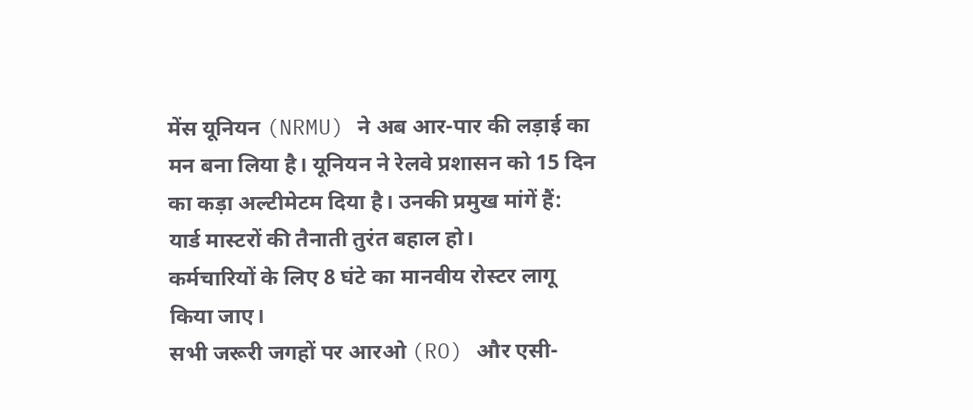मेंस यूनियन (NRMU) ने अब आर-पार की लड़ाई का मन बना लिया है। यूनियन ने रेलवे प्रशासन को 15 दिन का कड़ा अल्टीमेटम दिया है। उनकी प्रमुख मांगें हैं:
यार्ड मास्टरों की तैनाती तुरंत बहाल हो।
कर्मचारियों के लिए 8 घंटे का मानवीय रोस्टर लागू किया जाए।
सभी जरूरी जगहों पर आरओ (RO) और एसी-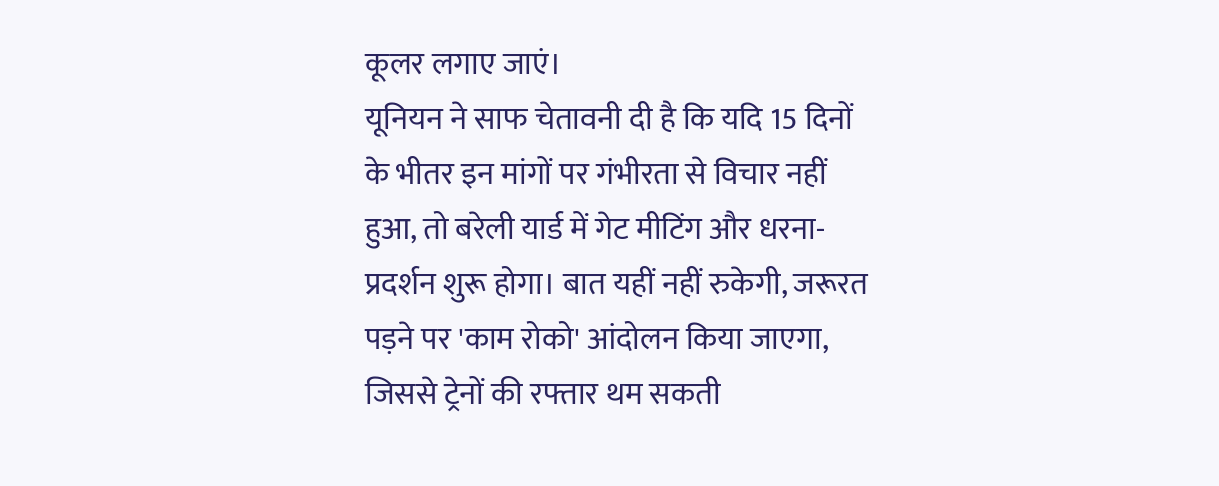कूलर लगाए जाएं।
यूनियन ने साफ चेतावनी दी है कि यदि 15 दिनों के भीतर इन मांगों पर गंभीरता से विचार नहीं हुआ, तो बरेली यार्ड में गेट मीटिंग और धरना-प्रदर्शन शुरू होगा। बात यहीं नहीं रुकेगी, जरूरत पड़ने पर 'काम रोको' आंदोलन किया जाएगा, जिससे ट्रेनों की रफ्तार थम सकती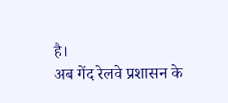है।
अब गेंद रेलवे प्रशासन के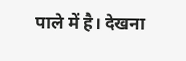पाले में है। देखना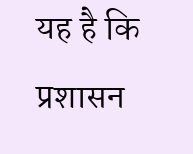यह है कि प्रशासन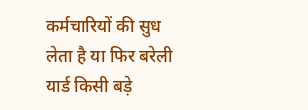कर्मचारियों की सुध लेता है या फिर बरेली यार्ड किसी बड़े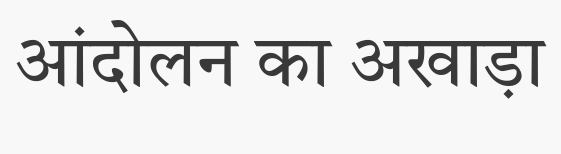आंदोलन का अखाड़ा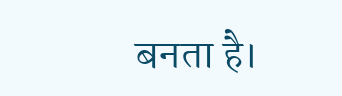बनता है।